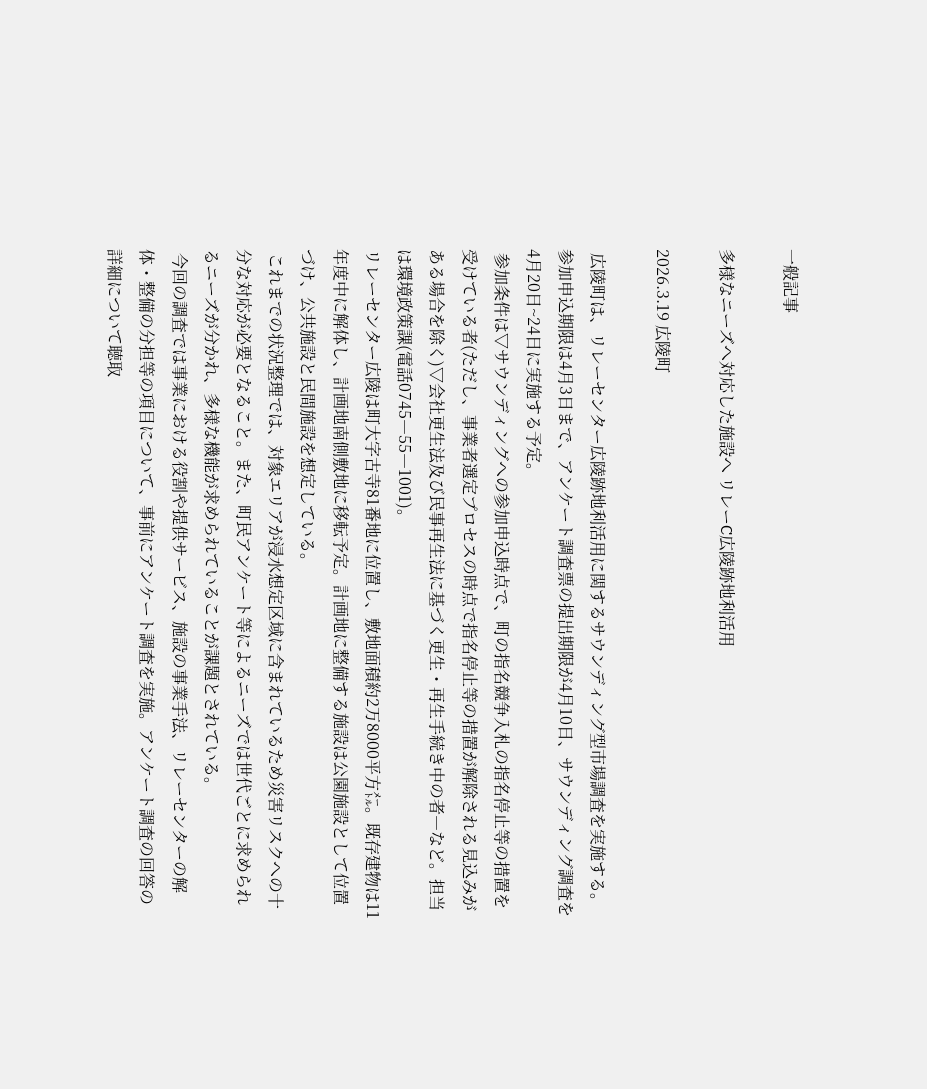一般記事

多様なニーズへ対応した施設へ リレーC広陵跡地利活用

2026.3.19 広陵町

 広陵町は、リレーセンター広陵跡地利活用に関するサウンディング型市場調査を実施する。参加申込期限は4月3日まで、アンケート調査票の提出期限が4月10日、サウンディング調査を4月20日~24日に実施する予定。
 参加条件は▽サウンディングへの参加申込時点で、町の指名競争入札の指名停止等の措置を受けている者(ただし、事業者選定プロセスの時点で指名停止等の措置が解除される見込みがある場合を除く)▽会社更生法及び民事再生法に基づく更生・再生手続き中の者―など。担当は環境政策課(電話0745―55―1001)。
リレーセンター広陵は町大字古寺81番地に位置し、敷地面積約2万8000平方㍍。既存建物は11年度中に解体し、計画地南側敷地に移転予定。計画地に整備する施設は公園施設として位置づけ、公共施設と民間施設を想定している。
 これまでの状況整理では、対象エリアが浸水想定区域に含まれているため災害リスクへの十分な対応が必要となること。また、町民アンケート等によるニーズでは世代ごとに求められるニーズが分かれ、多様な機能が求められていることが課題とされている。
 今回の調査では事業における役割や提供サービス、施設の事業手法、リレーセンターの解体・整備の分担等の項目について、事前にアンケート調査を実施。アンケート調査の回答の詳細について聴取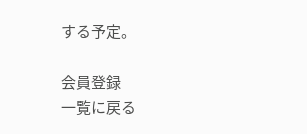する予定。

会員登録
一覧に戻る